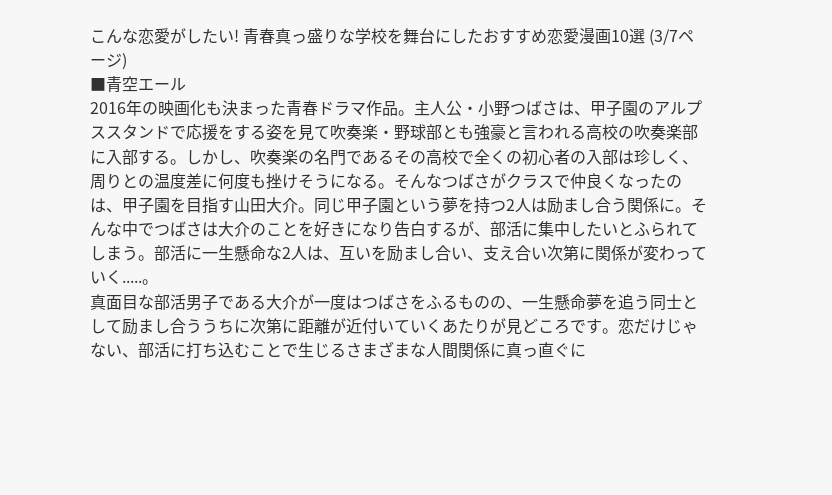こんな恋愛がしたい! 青春真っ盛りな学校を舞台にしたおすすめ恋愛漫画10選 (3/7ページ)
■青空エール
2016年の映画化も決まった青春ドラマ作品。主人公・小野つばさは、甲子園のアルプススタンドで応援をする姿を見て吹奏楽・野球部とも強豪と言われる高校の吹奏楽部に入部する。しかし、吹奏楽の名門であるその高校で全くの初心者の入部は珍しく、周りとの温度差に何度も挫けそうになる。そんなつばさがクラスで仲良くなったのは、甲子園を目指す山田大介。同じ甲子園という夢を持つ2人は励まし合う関係に。そんな中でつばさは大介のことを好きになり告白するが、部活に集中したいとふられてしまう。部活に一生懸命な2人は、互いを励まし合い、支え合い次第に関係が変わっていく.....。
真面目な部活男子である大介が一度はつばさをふるものの、一生懸命夢を追う同士として励まし合ううちに次第に距離が近付いていくあたりが見どころです。恋だけじゃない、部活に打ち込むことで生じるさまざまな人間関係に真っ直ぐに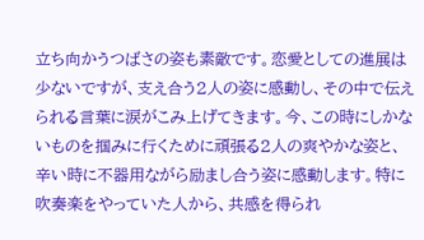立ち向かうつばさの姿も素敵です。恋愛としての進展は少ないですが、支え合う2人の姿に感動し、その中で伝えられる言葉に涙がこみ上げてきます。今、この時にしかないものを掴みに行くために頑張る2人の爽やかな姿と、辛い時に不器用ながら励まし合う姿に感動します。特に吹奏楽をやっていた人から、共感を得られ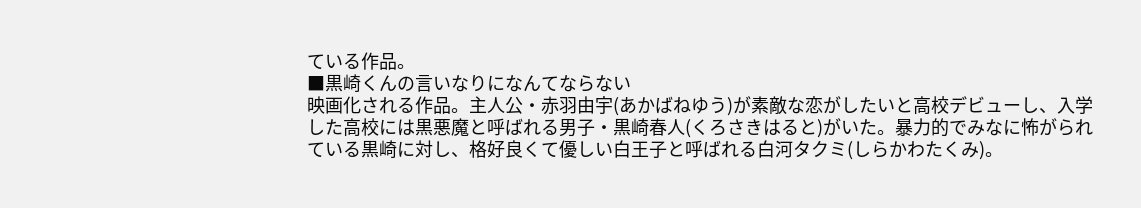ている作品。
■黒崎くんの言いなりになんてならない
映画化される作品。主人公・赤羽由宇(あかばねゆう)が素敵な恋がしたいと高校デビューし、入学した高校には黒悪魔と呼ばれる男子・黒崎春人(くろさきはると)がいた。暴力的でみなに怖がられている黒崎に対し、格好良くて優しい白王子と呼ばれる白河タクミ(しらかわたくみ)。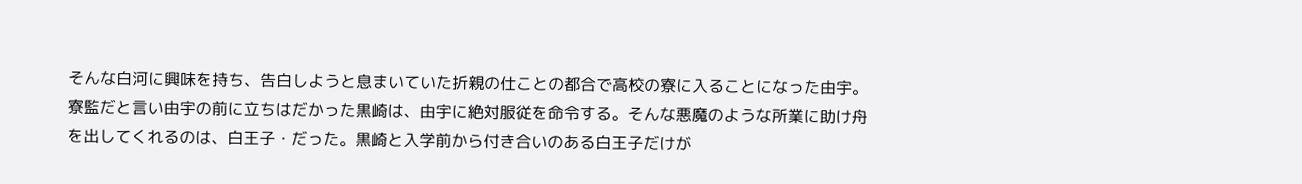そんな白河に興味を持ち、告白しようと息まいていた折親の仕ことの都合で高校の寮に入ることになった由宇。寮監だと言い由宇の前に立ちはだかった黒崎は、由宇に絶対服従を命令する。そんな悪魔のような所業に助け舟を出してくれるのは、白王子・だった。黒崎と入学前から付き合いのある白王子だけが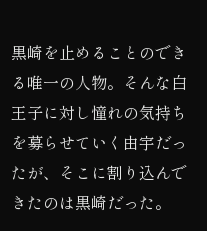黒崎を止めることのできる唯一の人物。そんな白王子に対し憧れの気持ちを募らせていく由宇だったが、そこに割り込んできたのは黒崎だった。